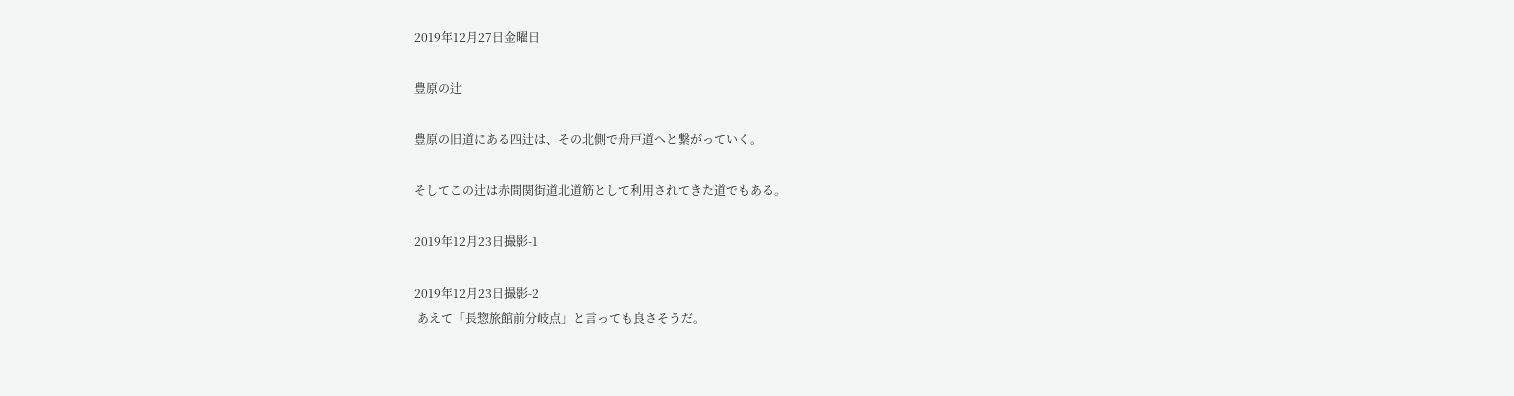2019年12月27日金曜日

豊原の辻

豊原の旧道にある四辻は、その北側で舟戸道へと繋がっていく。

そしてこの辻は赤間関街道北道筋として利用されてきた道でもある。

2019年12月23日撮影-1

2019年12月23日撮影-2
 あえて「長惣旅館前分岐点」と言っても良さそうだ。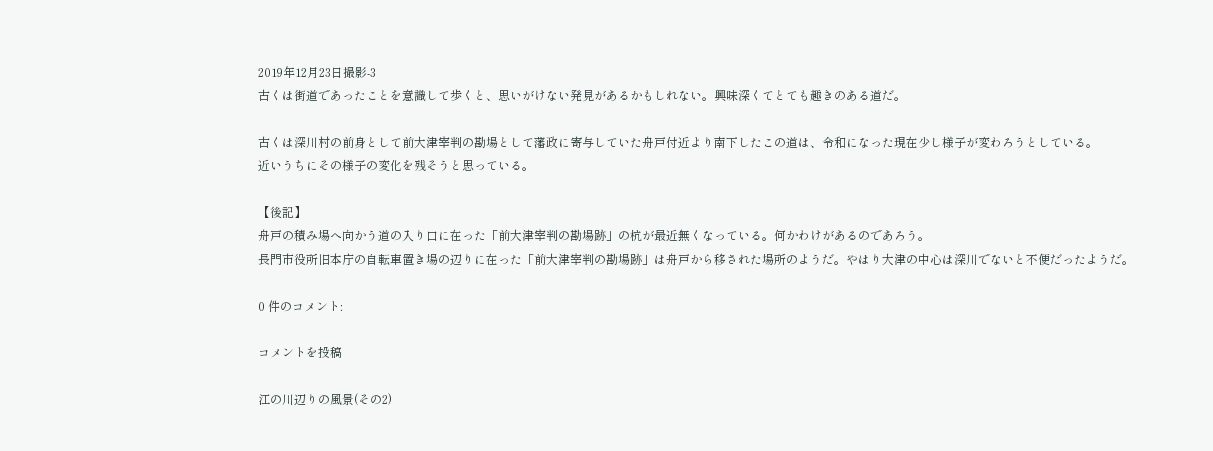2019年12月23日撮影-3
古くは街道であったことを意識して歩くと、思いがけない発見があるかもしれない。興味深くてとても趣きのある道だ。

古くは深川村の前身として前大津宰判の勘場として藩政に寄与していた舟戸付近より南下したこの道は、令和になった現在少し様子が変わろうとしている。
近いうちにその様子の変化を残そうと思っている。

【後記】
舟戸の積み場へ向かう道の入り口に在った「前大津宰判の勘場跡」の杭が最近無くなっている。何かわけがあるのであろう。
長門市役所旧本庁の自転車置き場の辺りに在った「前大津宰判の勘場跡」は舟戸から移された場所のようだ。やはり大津の中心は深川でないと不便だったようだ。

0 件のコメント:

コメントを投稿

江の川辺りの風景(その2)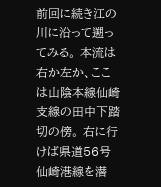前回に続き江の川に沿って遡ってみる。 本流は右か左か、ここは山陰本線仙崎支線の田中下踏切の傍。 右に行けば県道56号仙崎港線を潜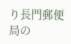り長門郵便局の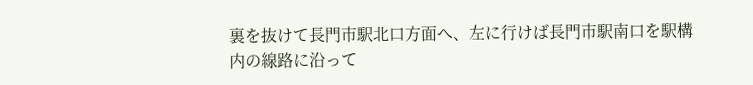裏を抜けて長門市駅北口方面へ、左に行けば長門市駅南口を駅構内の線路に沿って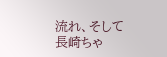流れ、そして長崎ちゃ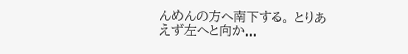んめんの方へ南下する。 とりあえず左へと向か...